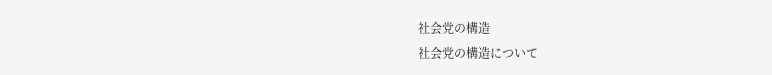社会党の構造
社会党の構造について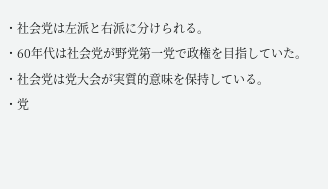・社会党は左派と右派に分けられる。
・60年代は社会党が野党第一党で政権を目指していた。
・社会党は党大会が実質的意味を保持している。
・党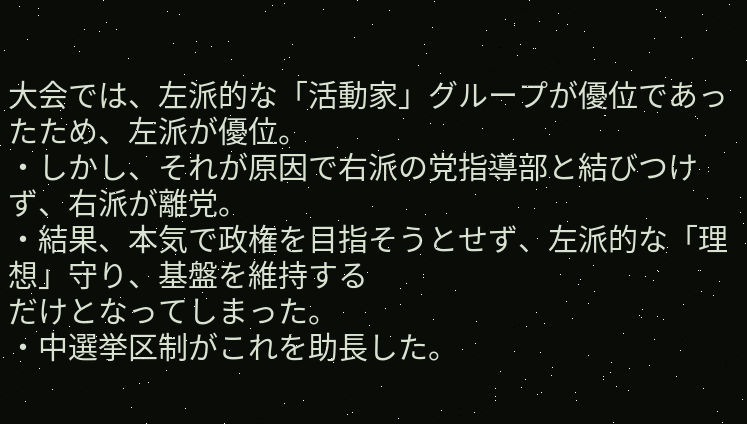大会では、左派的な「活動家」グループが優位であったため、左派が優位。
・しかし、それが原因で右派の党指導部と結びつけず、右派が離党。
・結果、本気で政権を目指そうとせず、左派的な「理想」守り、基盤を維持する
だけとなってしまった。
・中選挙区制がこれを助長した。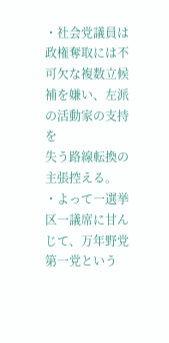・社会党議員は政権奪取には不可欠な複数立候補を嫌い、左派の活動家の支持を
失う路線転換の主張控える。
・よって一選挙区一議席に甘んじて、万年野党第一党という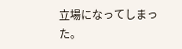立場になってしまった。